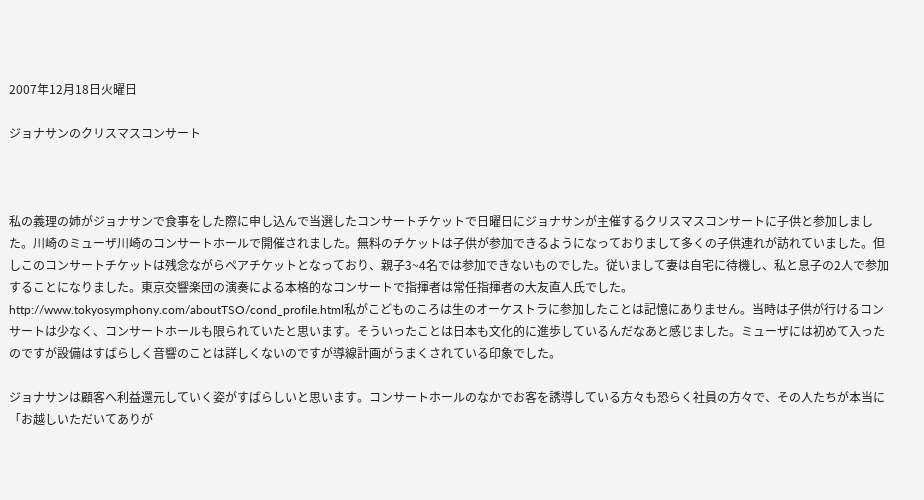2007年12月18日火曜日

ジョナサンのクリスマスコンサート



私の義理の姉がジョナサンで食事をした際に申し込んで当選したコンサートチケットで日曜日にジョナサンが主催するクリスマスコンサートに子供と参加しました。川崎のミューザ川崎のコンサートホールで開催されました。無料のチケットは子供が参加できるようになっておりまして多くの子供連れが訪れていました。但しこのコンサートチケットは残念ながらペアチケットとなっており、親子3~4名では参加できないものでした。従いまして妻は自宅に待機し、私と息子の2人で参加することになりました。東京交響楽団の演奏による本格的なコンサートで指揮者は常任指揮者の大友直人氏でした。http://www.tokyosymphony.com/aboutTSO/cond_profile.html私がこどものころは生のオーケストラに参加したことは記憶にありません。当時は子供が行けるコンサートは少なく、コンサートホールも限られていたと思います。そういったことは日本も文化的に進歩しているんだなあと感じました。ミューザには初めて入ったのですが設備はすばらしく音響のことは詳しくないのですが導線計画がうまくされている印象でした。

ジョナサンは顧客へ利益還元していく姿がすばらしいと思います。コンサートホールのなかでお客を誘導している方々も恐らく社員の方々で、その人たちが本当に「お越しいただいてありが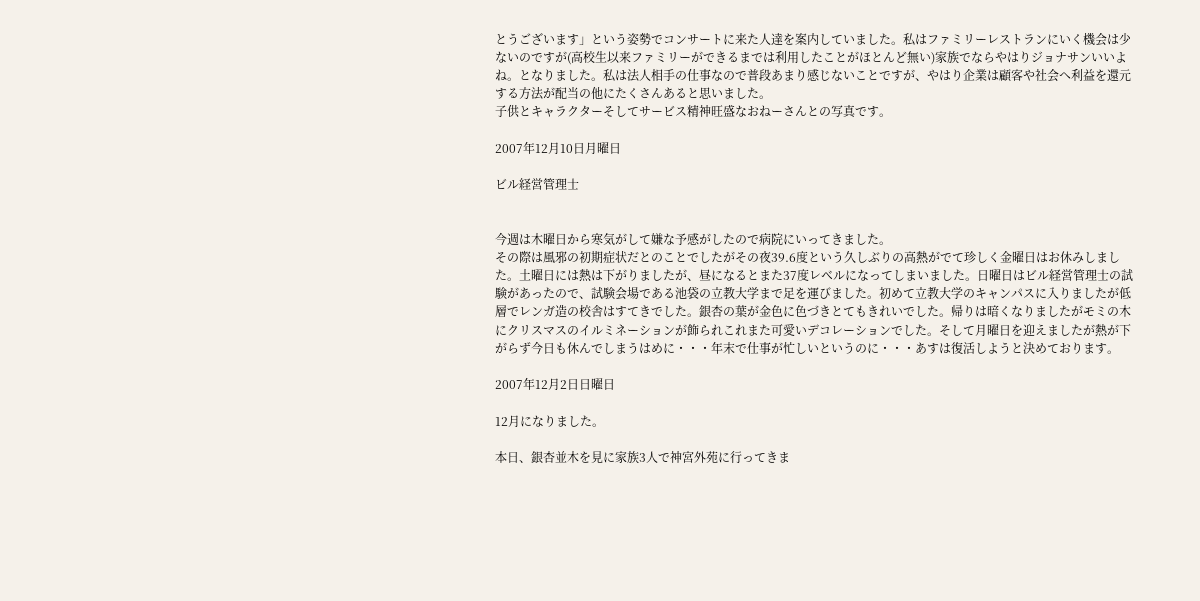とうございます」という姿勢でコンサートに来た人達を案内していました。私はファミリーレストランにいく機会は少ないのですが(高校生以来ファミリーができるまでは利用したことがほとんど無い)家族でならやはりジョナサンいいよね。となりました。私は法人相手の仕事なので普段あまり感じないことですが、やはり企業は顧客や社会へ利益を還元する方法が配当の他にたくさんあると思いました。
子供とキャラクターそしてサービス精神旺盛なおねーさんとの写真です。

2007年12月10日月曜日

ビル経営管理士


今週は木曜日から寒気がして嫌な予感がしたので病院にいってきました。
その際は風邪の初期症状だとのことでしたがその夜39.6度という久しぶりの高熱がでて珍しく金曜日はお休みしました。土曜日には熱は下がりましたが、昼になるとまた37度レベルになってしまいました。日曜日はビル経営管理士の試験があったので、試験会場である池袋の立教大学まで足を運びました。初めて立教大学のキャンパスに入りましたが低層でレンガ造の校舎はすてきでした。銀杏の葉が金色に色づきとてもきれいでした。帰りは暗くなりましたがモミの木にクリスマスのイルミネーションが飾られこれまた可愛いデコレーションでした。そして月曜日を迎えましたが熱が下がらず今日も休んでしまうはめに・・・年末で仕事が忙しいというのに・・・あすは復活しようと決めております。

2007年12月2日日曜日

12月になりました。

本日、銀杏並木を見に家族3人で神宮外苑に行ってきま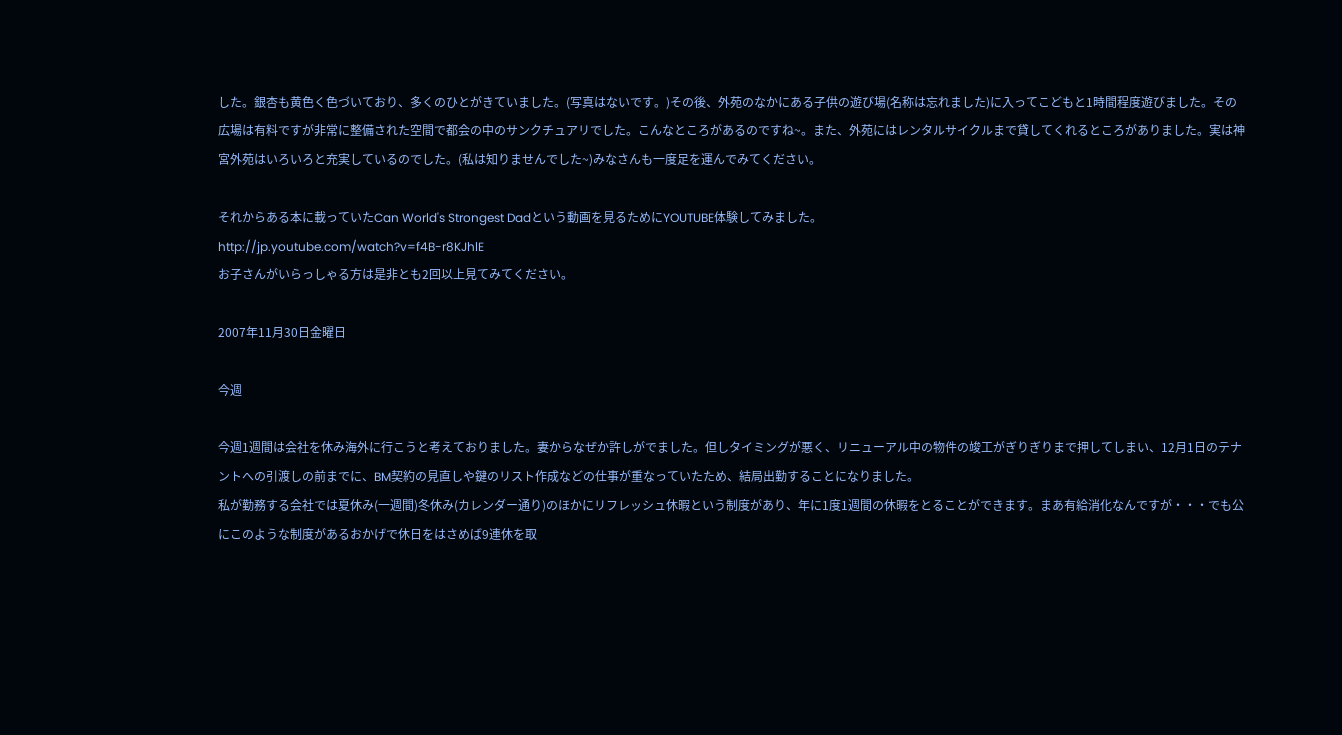した。銀杏も黄色く色づいており、多くのひとがきていました。(写真はないです。)その後、外苑のなかにある子供の遊び場(名称は忘れました)に入ってこどもと1時間程度遊びました。その広場は有料ですが非常に整備された空間で都会の中のサンクチュアリでした。こんなところがあるのですね~。また、外苑にはレンタルサイクルまで貸してくれるところがありました。実は神宮外苑はいろいろと充実しているのでした。(私は知りませんでした~)みなさんも一度足を運んでみてください。

それからある本に載っていたCan World's Strongest Dadという動画を見るためにYOUTUBE体験してみました。
http://jp.youtube.com/watch?v=f4B-r8KJhlE
お子さんがいらっしゃる方は是非とも2回以上見てみてください。

2007年11月30日金曜日

今週

今週1週間は会社を休み海外に行こうと考えておりました。妻からなぜか許しがでました。但しタイミングが悪く、リニューアル中の物件の竣工がぎりぎりまで押してしまい、12月1日のテナントへの引渡しの前までに、BM契約の見直しや鍵のリスト作成などの仕事が重なっていたため、結局出勤することになりました。
私が勤務する会社では夏休み(一週間)冬休み(カレンダー通り)のほかにリフレッシュ休暇という制度があり、年に1度1週間の休暇をとることができます。まあ有給消化なんですが・・・でも公にこのような制度があるおかげで休日をはさめば9連休を取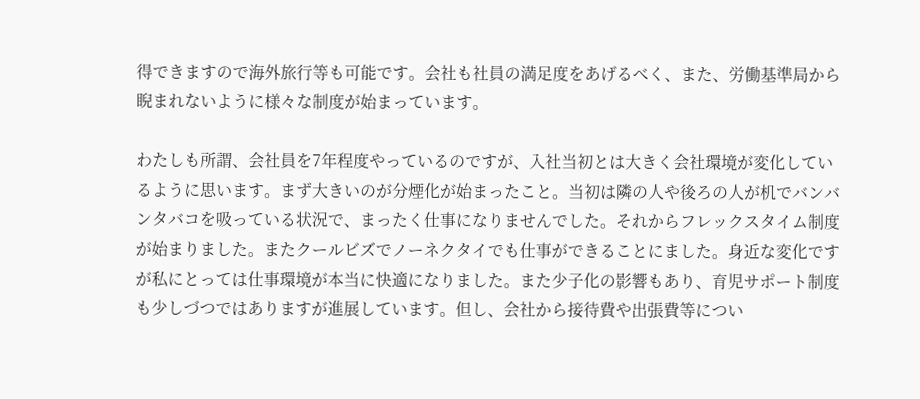得できますので海外旅行等も可能です。会社も社員の満足度をあげるべく、また、労働基準局から睨まれないように様々な制度が始まっています。

わたしも所謂、会社員を7年程度やっているのですが、入社当初とは大きく会社環境が変化しているように思います。まず大きいのが分煙化が始まったこと。当初は隣の人や後ろの人が机でバンバンタバコを吸っている状況で、まったく仕事になりませんでした。それからフレックスタイム制度が始まりました。またクールビズでノーネクタイでも仕事ができることにました。身近な変化ですが私にとっては仕事環境が本当に快適になりました。また少子化の影響もあり、育児サポート制度も少しづつではありますが進展しています。但し、会社から接待費や出張費等につい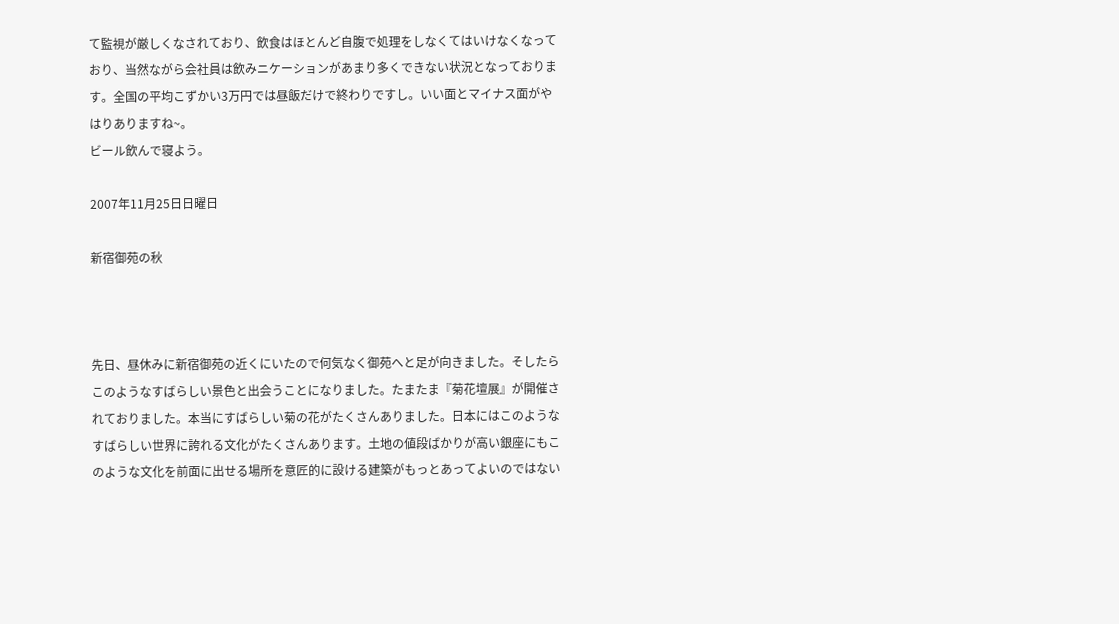て監視が厳しくなされており、飲食はほとんど自腹で処理をしなくてはいけなくなっており、当然ながら会社員は飲みニケーションがあまり多くできない状況となっております。全国の平均こずかい3万円では昼飯だけで終わりですし。いい面とマイナス面がやはりありますね~。
ビール飲んで寝よう。

2007年11月25日日曜日

新宿御苑の秋



先日、昼休みに新宿御苑の近くにいたので何気なく御苑へと足が向きました。そしたらこのようなすばらしい景色と出会うことになりました。たまたま『菊花壇展』が開催されておりました。本当にすばらしい菊の花がたくさんありました。日本にはこのようなすばらしい世界に誇れる文化がたくさんあります。土地の値段ばかりが高い銀座にもこのような文化を前面に出せる場所を意匠的に設ける建築がもっとあってよいのではない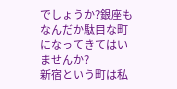でしょうか?銀座もなんだか駄目な町になってきてはいませんか?
新宿という町は私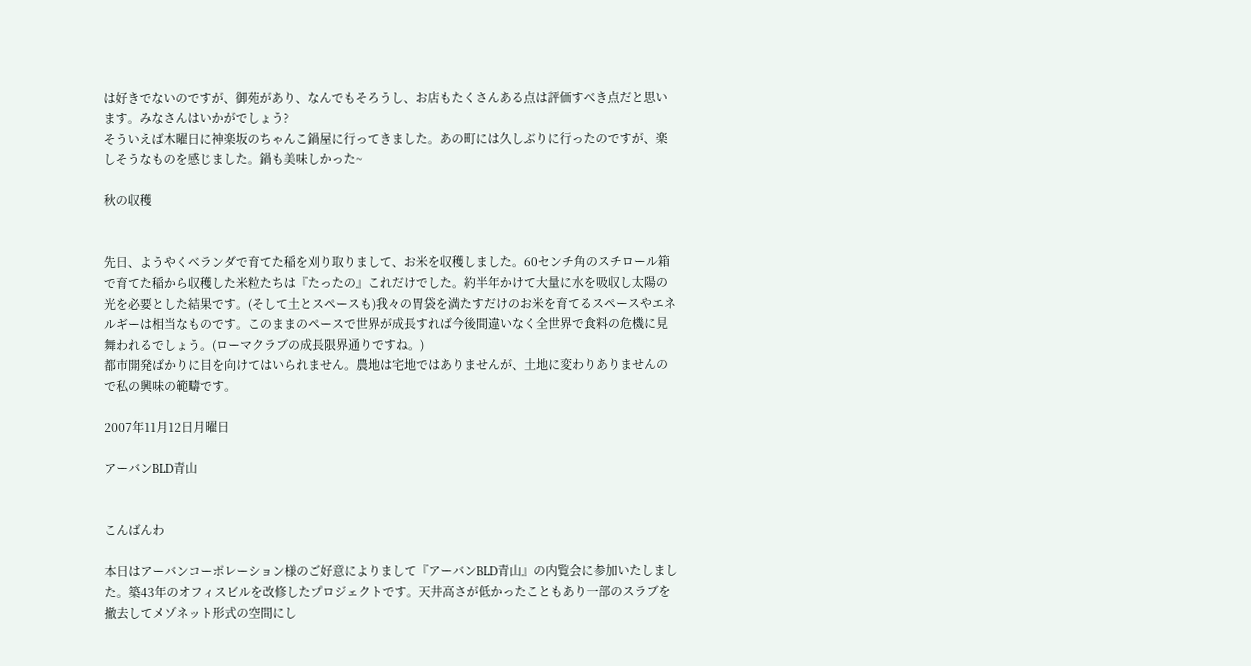は好きでないのですが、御苑があり、なんでもそろうし、お店もたくさんある点は評価すべき点だと思います。みなさんはいかがでしょう?
そういえば木曜日に神楽坂のちゃんこ鍋屋に行ってきました。あの町には久しぶりに行ったのですが、楽しそうなものを感じました。鍋も美味しかった~

秋の収穫


先日、ようやくベランダで育てた稲を刈り取りまして、お米を収穫しました。60センチ角のスチロール箱で育てた稲から収穫した米粒たちは『たったの』これだけでした。約半年かけて大量に水を吸収し太陽の光を必要とした結果です。(そして土とスペースも)我々の胃袋を満たすだけのお米を育てるスペースやエネルギーは相当なものです。このままのペースで世界が成長すれば今後間違いなく全世界で食料の危機に見舞われるでしょう。(ローマクラブの成長限界通りですね。)
都市開発ばかりに目を向けてはいられません。農地は宅地ではありませんが、土地に変わりありませんので私の興味の範疇です。

2007年11月12日月曜日

アーバンBLD青山


こんばんわ

本日はアーバンコーポレーション様のご好意によりまして『アーバンBLD青山』の内覧会に参加いたしました。築43年のオフィスビルを改修したプロジェクトです。天井高さが低かったこともあり一部のスラブを撤去してメゾネット形式の空間にし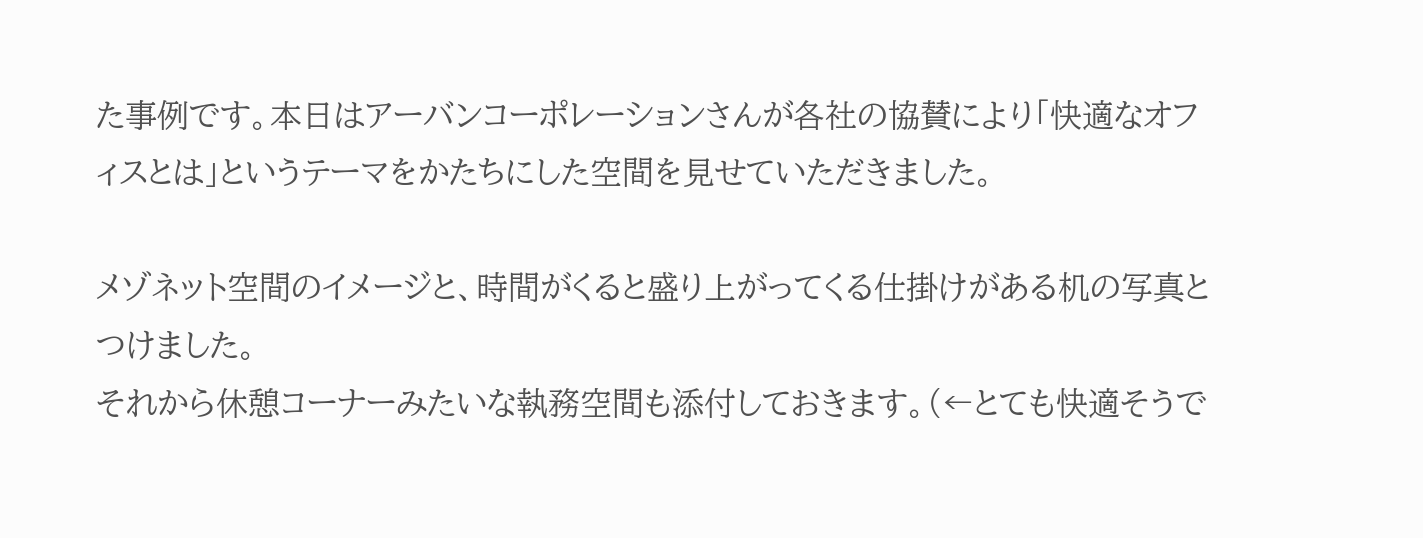た事例です。本日はアーバンコーポレーションさんが各社の協賛により「快適なオフィスとは」というテーマをかたちにした空間を見せていただきました。

メゾネット空間のイメージと、時間がくると盛り上がってくる仕掛けがある机の写真とつけました。
それから休憩コーナーみたいな執務空間も添付しておきます。(←とても快適そうで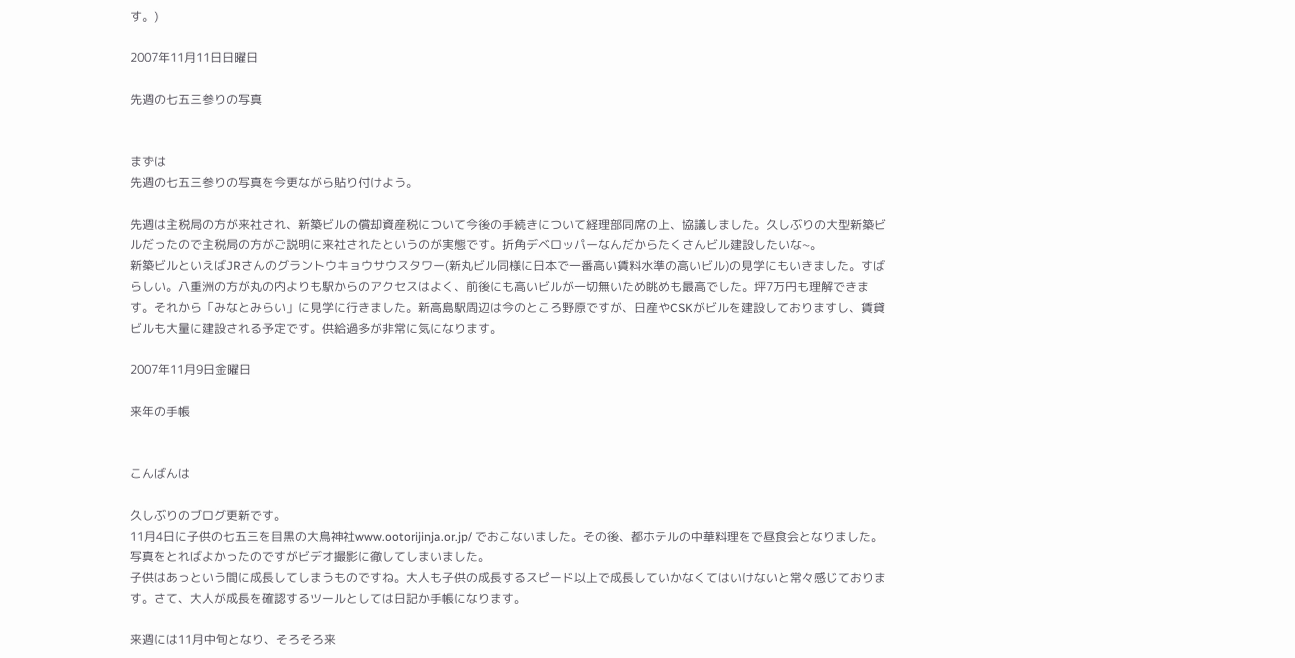す。)

2007年11月11日日曜日

先週の七五三参りの写真


まずは
先週の七五三参りの写真を今更ながら貼り付けよう。

先週は主税局の方が来社され、新築ビルの償却資産税について今後の手続きについて経理部同席の上、協議しました。久しぶりの大型新築ビルだったので主税局の方がご説明に来社されたというのが実態です。折角デベロッパーなんだからたくさんビル建設したいな~。
新築ビルといえばJRさんのグラントウキョウサウスタワー(新丸ビル同様に日本で一番高い賃料水準の高いビル)の見学にもいきました。すばらしい。八重洲の方が丸の内よりも駅からのアクセスはよく、前後にも高いビルが一切無いため眺めも最高でした。坪7万円も理解できます。それから「みなとみらい」に見学に行きました。新高島駅周辺は今のところ野原ですが、日産やCSKがビルを建設しておりますし、賃貸ビルも大量に建設される予定です。供給過多が非常に気になります。

2007年11月9日金曜日

来年の手帳


こんばんは

久しぶりのブログ更新です。
11月4日に子供の七五三を目黒の大鳥神社www.ootorijinja.or.jp/ でおこないました。その後、都ホテルの中華料理をで昼食会となりました。写真をとればよかったのですがビデオ撮影に徹してしまいました。
子供はあっという間に成長してしまうものですね。大人も子供の成長するスピード以上で成長していかなくてはいけないと常々感じております。さて、大人が成長を確認するツールとしては日記か手帳になります。

来週には11月中旬となり、そろそろ来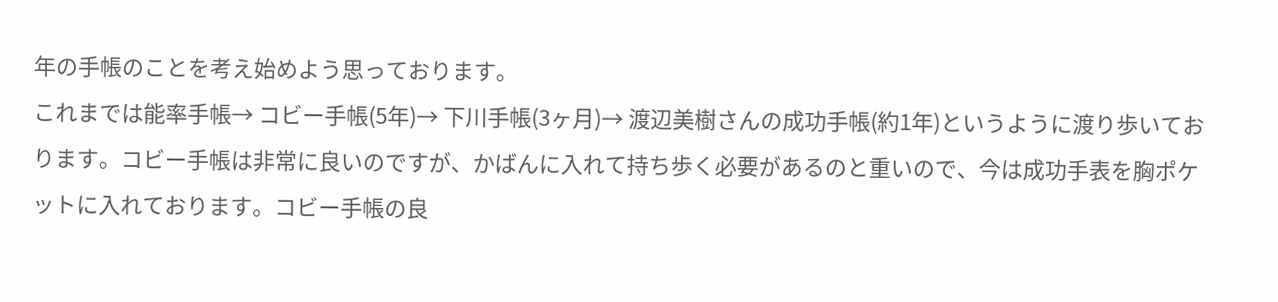年の手帳のことを考え始めよう思っております。
これまでは能率手帳→ コビー手帳(5年)→ 下川手帳(3ヶ月)→ 渡辺美樹さんの成功手帳(約1年)というように渡り歩いております。コビー手帳は非常に良いのですが、かばんに入れて持ち歩く必要があるのと重いので、今は成功手表を胸ポケットに入れております。コビー手帳の良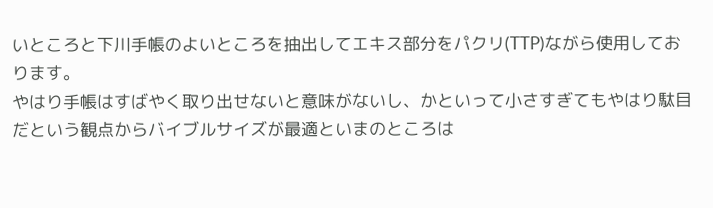いところと下川手帳のよいところを抽出してエキス部分をパクリ(TTP)ながら使用しております。
やはり手帳はすばやく取り出せないと意味がないし、かといって小さすぎてもやはり駄目だという観点からバイブルサイズが最適といまのところは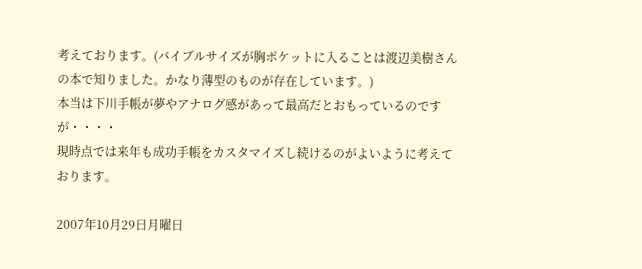考えております。(バイブルサイズが胸ポケットに入ることは渡辺美樹さんの本で知りました。かなり薄型のものが存在しています。)
本当は下川手帳が夢やアナログ感があって最高だとおもっているのですが・・・・
現時点では来年も成功手帳をカスタマイズし続けるのがよいように考えております。

2007年10月29日月曜日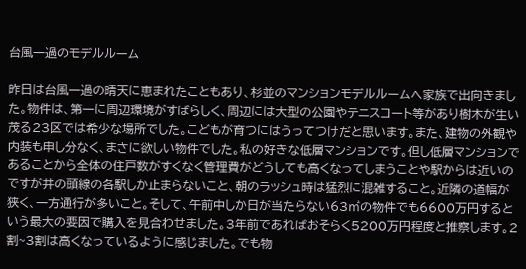台風一過のモデルルーム

昨日は台風一過の晴天に恵まれたこともあり、杉並のマンションモデルルームへ家族で出向きました。物件は、第一に周辺環境がすばらしく、周辺には大型の公園やテニスコート等があり樹木が生い茂る23区では希少な場所でした。こどもが育つにはうってつけだと思います。また、建物の外観や内装も申し分なく、まさに欲しい物件でした。私の好きな低層マンションです。但し低層マンションであることから全体の住戸数がすくなく管理費がどうしても高くなってしまうことや駅からは近いのですが井の頭線の各駅しか止まらないこと、朝のラッシュ時は猛烈に混雑すること。近隣の道幅が狭く、一方通行が多いこと。そして、午前中しか日が当たらない63㎡の物件でも6600万円するという最大の要因で購入を見合わせました。3年前であればおそらく5200万円程度と推察します。2割~3割は高くなっているように感じました。でも物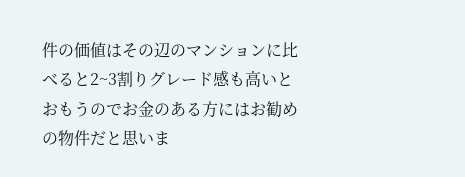件の価値はその辺のマンションに比べると2~3割りグレード感も高いとおもうのでお金のある方にはお勧めの物件だと思いま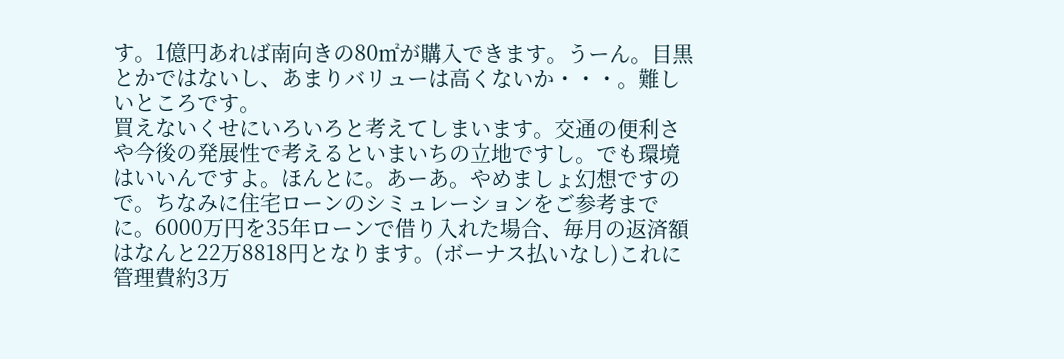す。1億円あれば南向きの80㎡が購入できます。うーん。目黒とかではないし、あまりバリューは高くないか・・・。難しいところです。
買えないくせにいろいろと考えてしまいます。交通の便利さや今後の発展性で考えるといまいちの立地ですし。でも環境はいいんですよ。ほんとに。あーあ。やめましょ幻想ですので。ちなみに住宅ローンのシミュレーションをご参考までに。6000万円を35年ローンで借り入れた場合、毎月の返済額はなんと22万8818円となります。(ボーナス払いなし)これに管理費約3万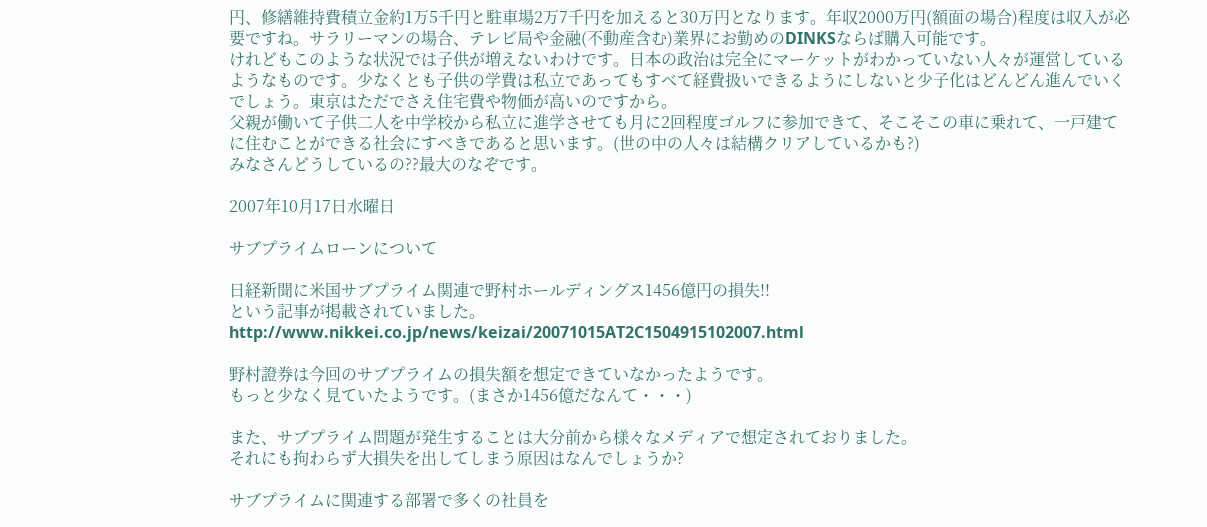円、修繕維持費積立金約1万5千円と駐車場2万7千円を加えると30万円となります。年収2000万円(額面の場合)程度は収入が必要ですね。サラリーマンの場合、テレビ局や金融(不動産含む)業界にお勤めのDINKSならば購入可能です。
けれどもこのような状況では子供が増えないわけです。日本の政治は完全にマーケットがわかっていない人々が運営しているようなものです。少なくとも子供の学費は私立であってもすべて経費扱いできるようにしないと少子化はどんどん進んでいくでしょう。東京はただでさえ住宅費や物価が高いのですから。
父親が働いて子供二人を中学校から私立に進学させても月に2回程度ゴルフに参加できて、そこそこの車に乗れて、一戸建てに住むことができる社会にすべきであると思います。(世の中の人々は結構クリアしているかも?)
みなさんどうしているの??最大のなぞです。

2007年10月17日水曜日

サブプライムローンについて

日経新聞に米国サブプライム関連で野村ホールディングス1456億円の損失!!
という記事が掲載されていました。
http://www.nikkei.co.jp/news/keizai/20071015AT2C1504915102007.html

野村證券は今回のサブプライムの損失額を想定できていなかったようです。
もっと少なく見ていたようです。(まさか1456億だなんて・・・)

また、サブプライム問題が発生することは大分前から様々なメディアで想定されておりました。
それにも拘わらず大損失を出してしまう原因はなんでしょうか?

サブプライムに関連する部署で多くの社員を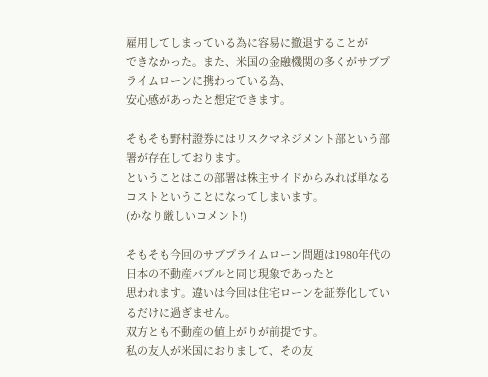雇用してしまっている為に容易に撤退することが
できなかった。また、米国の金融機関の多くがサブプライムローンに携わっている為、
安心感があったと想定できます。

そもそも野村證券にはリスクマネジメント部という部署が存在しております。
ということはこの部署は株主サイドからみれば単なるコストということになってしまいます。
(かなり厳しいコメント!)

そもそも今回のサブプライムローン問題は1980年代の日本の不動産バブルと同じ現象であったと
思われます。違いは今回は住宅ローンを証券化しているだけに過ぎません。
双方とも不動産の値上がりが前提です。
私の友人が米国におりまして、その友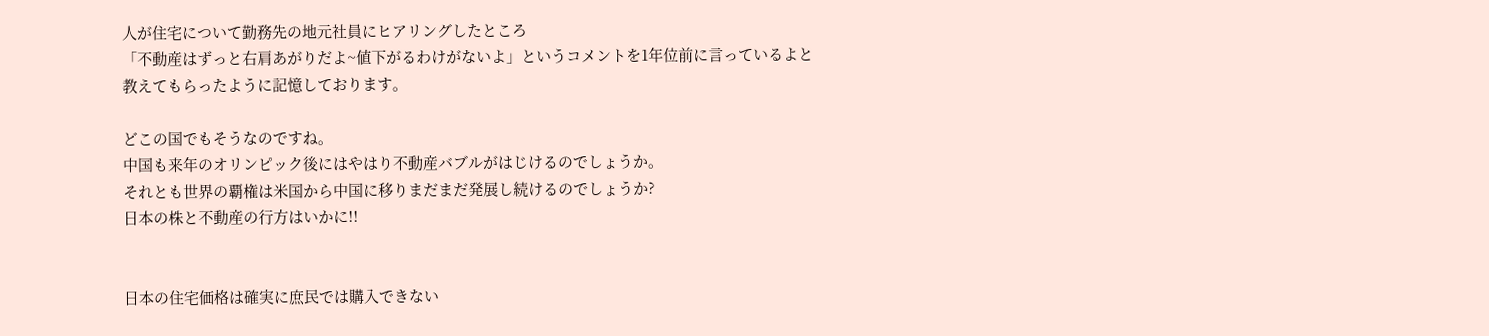人が住宅について勤務先の地元社員にヒアリングしたところ
「不動産はずっと右肩あがりだよ~値下がるわけがないよ」というコメントを1年位前に言っているよと
教えてもらったように記憶しております。

どこの国でもそうなのですね。
中国も来年のオリンピック後にはやはり不動産バブルがはじけるのでしょうか。
それとも世界の覇権は米国から中国に移りまだまだ発展し続けるのでしょうか?
日本の株と不動産の行方はいかに!!


日本の住宅価格は確実に庶民では購入できない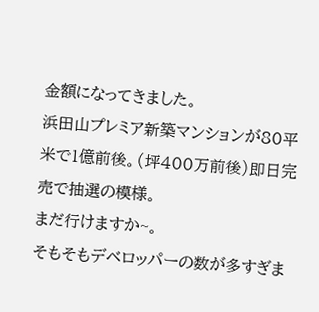金額になってきました。
浜田山プレミア新築マンションが80平米で1億前後。(坪400万前後)即日完売で抽選の模様。
まだ行けますか~。
そもそもデベロッパーの数が多すぎま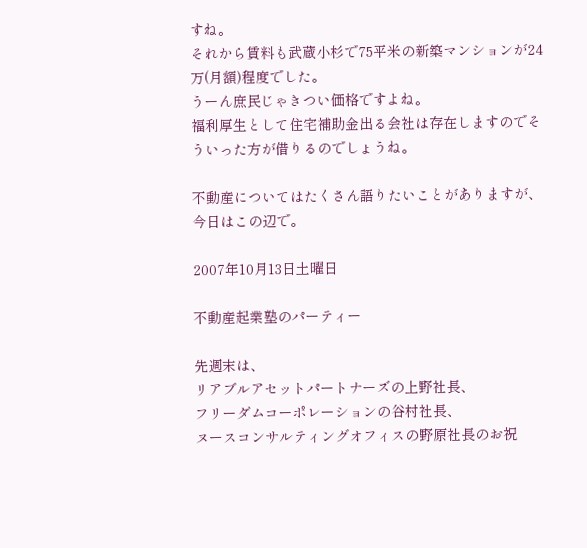すね。
それから賃料も武蔵小杉で75平米の新築マンションが24万(月額)程度でした。
うーん庶民じゃきつい価格ですよね。
福利厚生として住宅補助金出る会社は存在しますのでそういった方が借りるのでしょうね。

不動産についてはたくさん語りたいことがありますが、今日はこの辺で。

2007年10月13日土曜日

不動産起業塾のパーティー

先週末は、
リアブルアセットパートナーズの上野社長、
フリーダムコーポレーションの谷村社長、
ヌースコンサルティングオフィスの野原社長のお祝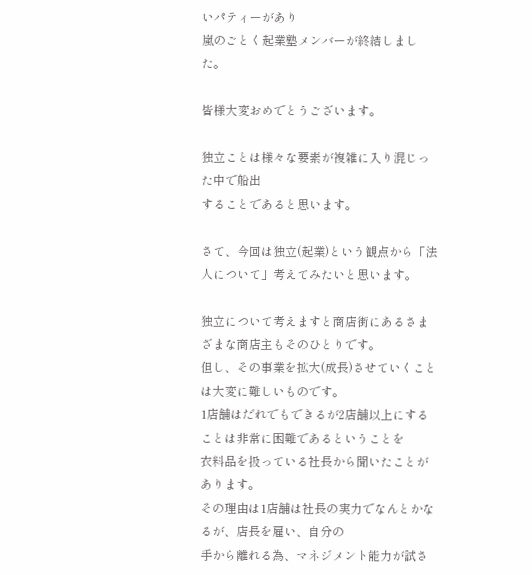いパティーがあり
嵐のごとく起業塾メンバーが終結しました。

皆様大変おめでとうございます。

独立ことは様々な要素が複雑に入り混じった中で船出
することであると思います。

さて、今回は独立(起業)という観点から「法人について」考えてみたいと思います。

独立について考えますと商店街にあるさまざまな商店主もそのひとりです。
但し、その事業を拡大(成長)させていくことは大変に難しいものです。
1店舗はだれでもできるが2店舗以上にすることは非常に困難であるということを
衣料品を扱っている社長から聞いたことがあります。
その理由は1店舗は社長の実力でなんとかなるが、店長を雇い、自分の
手から離れる為、マネジメント能力が試さ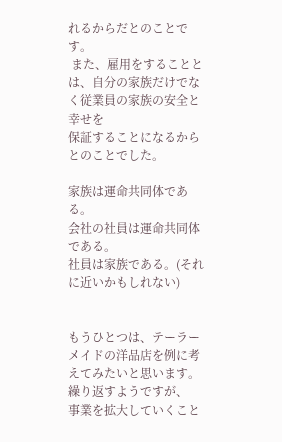れるからだとのことです。
 また、雇用をすることとは、自分の家族だけでなく従業員の家族の安全と幸せを
保証することになるからとのことでした。

家族は運命共同体である。
会社の社員は運命共同体である。
社員は家族である。(それに近いかもしれない)


もうひとつは、テーラーメイドの洋品店を例に考えてみたいと思います。
繰り返すようですが、
事業を拡大していくこと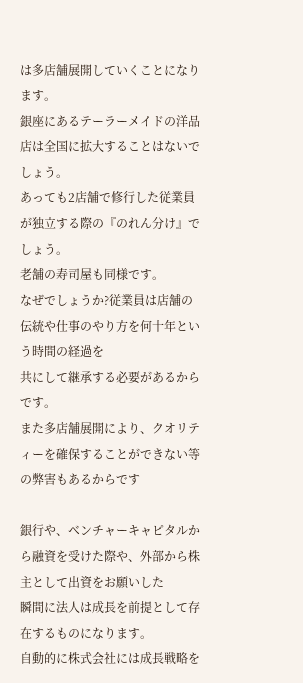は多店舗展開していくことになります。
銀座にあるテーラーメイドの洋品店は全国に拡大することはないでしょう。
あっても2店舗で修行した従業員が独立する際の『のれん分け』でしょう。
老舗の寿司屋も同様です。
なぜでしょうか?従業員は店舗の伝統や仕事のやり方を何十年という時間の経過を
共にして継承する必要があるからです。
また多店舗展開により、クオリティーを確保することができない等の弊害もあるからです

銀行や、ベンチャーキャピタルから融資を受けた際や、外部から株主として出資をお願いした
瞬間に法人は成長を前提として存在するものになります。
自動的に株式会社には成長戦略を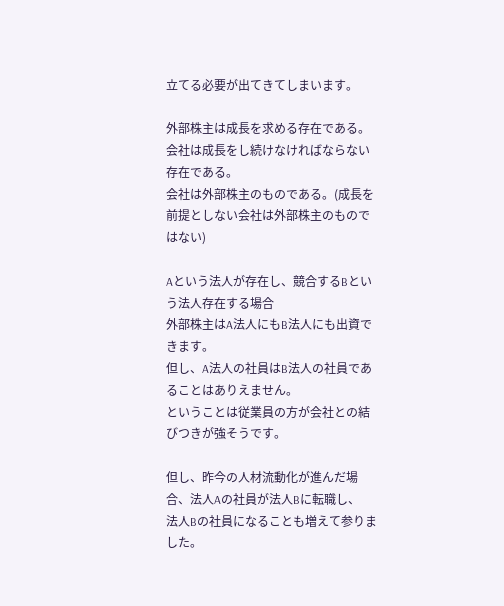立てる必要が出てきてしまいます。

外部株主は成長を求める存在である。
会社は成長をし続けなければならない存在である。
会社は外部株主のものである。(成長を前提としない会社は外部株主のものではない)

Aという法人が存在し、競合するBという法人存在する場合
外部株主はA法人にもB法人にも出資できます。
但し、A法人の社員はB法人の社員であることはありえません。
ということは従業員の方が会社との結びつきが強そうです。

但し、昨今の人材流動化が進んだ場合、法人Aの社員が法人Bに転職し、
法人Bの社員になることも増えて参りました。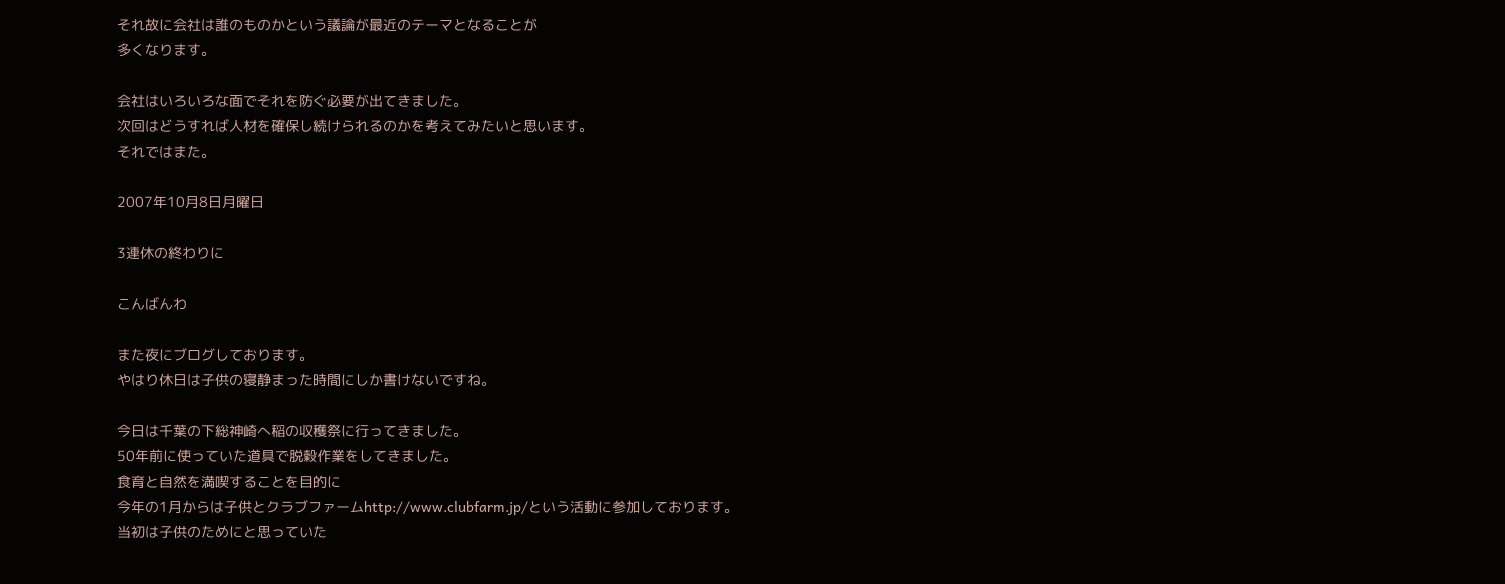それ故に会社は誰のものかという議論が最近のテーマとなることが
多くなります。

会社はいろいろな面でそれを防ぐ必要が出てきました。
次回はどうすれば人材を確保し続けられるのかを考えてみたいと思います。
それではまた。

2007年10月8日月曜日

3連休の終わりに

こんばんわ

また夜にブログしております。
やはり休日は子供の寝静まった時間にしか書けないですね。

今日は千葉の下総神崎へ稲の収穫祭に行ってきました。
50年前に使っていた道具で脱穀作業をしてきました。
食育と自然を満喫することを目的に
今年の1月からは子供とクラブファームhttp://www.clubfarm.jp/という活動に参加しております。
当初は子供のためにと思っていた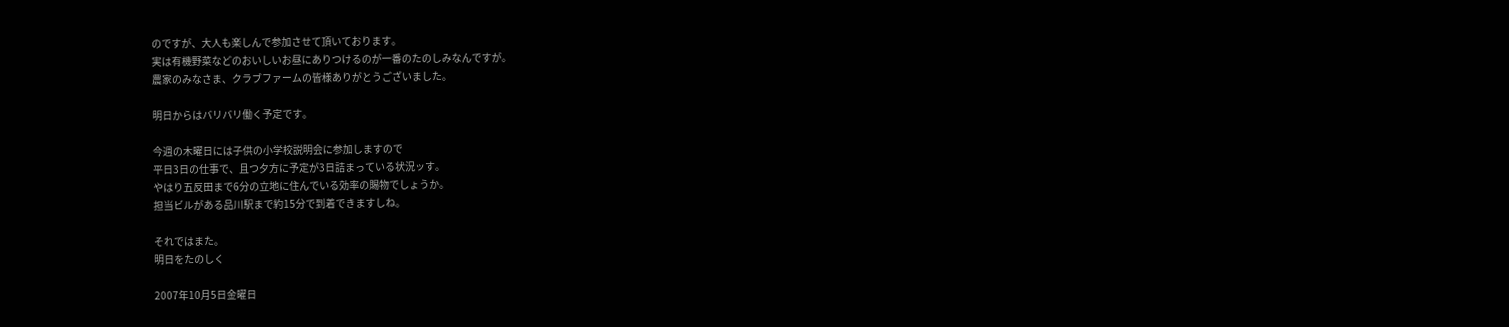のですが、大人も楽しんで参加させて頂いております。
実は有機野菜などのおいしいお昼にありつけるのが一番のたのしみなんですが。
農家のみなさま、クラブファームの皆様ありがとうございました。

明日からはバリバリ働く予定です。

今週の木曜日には子供の小学校説明会に参加しますので
平日3日の仕事で、且つ夕方に予定が3日詰まっている状況ッす。
やはり五反田まで6分の立地に住んでいる効率の賜物でしょうか。
担当ビルがある品川駅まで約15分で到着できますしね。

それではまた。
明日をたのしく

2007年10月5日金曜日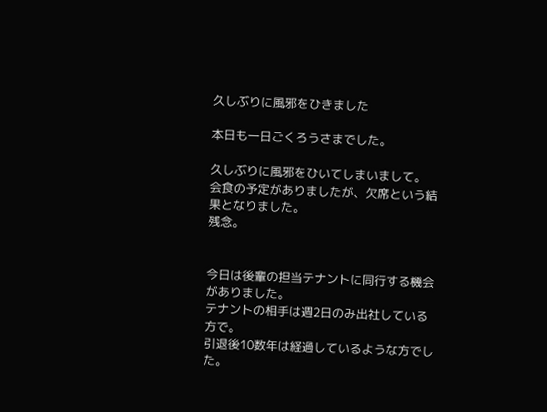久しぶりに風邪をひきました

本日も一日ごくろうさまでした。

久しぶりに風邪をひいてしまいまして。
会食の予定がありましたが、欠席という結果となりました。
残念。


今日は後輩の担当テナントに同行する機会がありました。
テナントの相手は週2日のみ出社している方で。
引退後10数年は経過しているような方でした。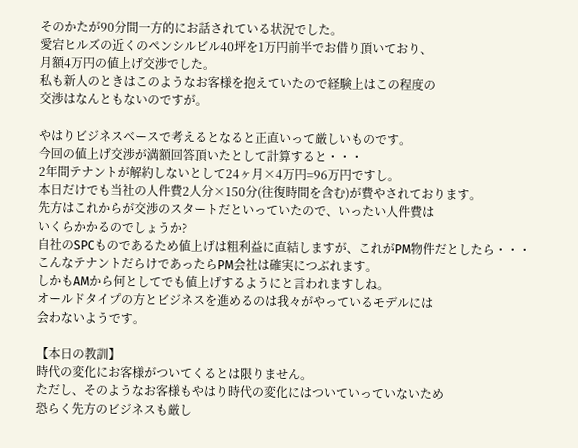そのかたが90分間一方的にお話されている状況でした。
愛宕ヒルズの近くのペンシルビル40坪を1万円前半でお借り頂いており、
月額4万円の値上げ交渉でした。
私も新人のときはこのようなお客様を抱えていたので経験上はこの程度の
交渉はなんともないのですが。

やはりビジネスベースで考えるとなると正直いって厳しいものです。
今回の値上げ交渉が満額回答頂いたとして計算すると・・・
2年間テナントが解約しないとして24ヶ月×4万円=96万円ですし。
本日だけでも当社の人件費2人分×150分(往復時間を含む)が費やされております。
先方はこれからが交渉のスタートだといっていたので、いったい人件費は
いくらかかるのでしょうか?
自社のSPCものであるため値上げは粗利益に直結しますが、これがPM物件だとしたら・・・
こんなテナントだらけであったらPM会社は確実につぶれます。
しかもAMから何としてでも値上げするようにと言われますしね。
オールドタイプの方とビジネスを進めるのは我々がやっているモデルには
会わないようです。

【本日の教訓】
時代の変化にお客様がついてくるとは限りません。
ただし、そのようなお客様もやはり時代の変化にはついていっていないため
恐らく先方のビジネスも厳し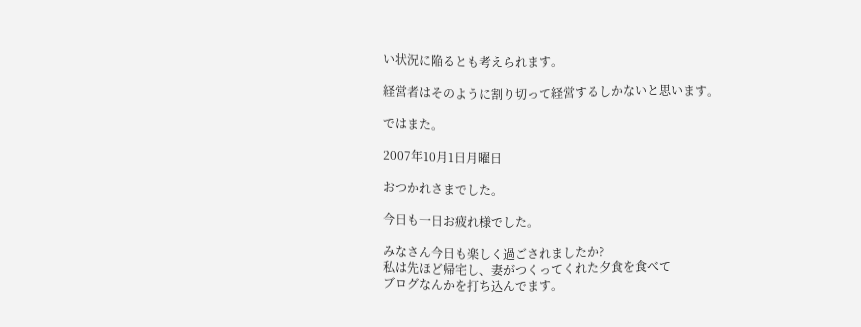い状況に陥るとも考えられます。

経営者はそのように割り切って経営するしかないと思います。

ではまた。

2007年10月1日月曜日

おつかれさまでした。

今日も一日お疲れ様でした。

みなさん今日も楽しく過ごされましたか?
私は先ほど帰宅し、妻がつくってくれた夕食を食べて
ブログなんかを打ち込んでます。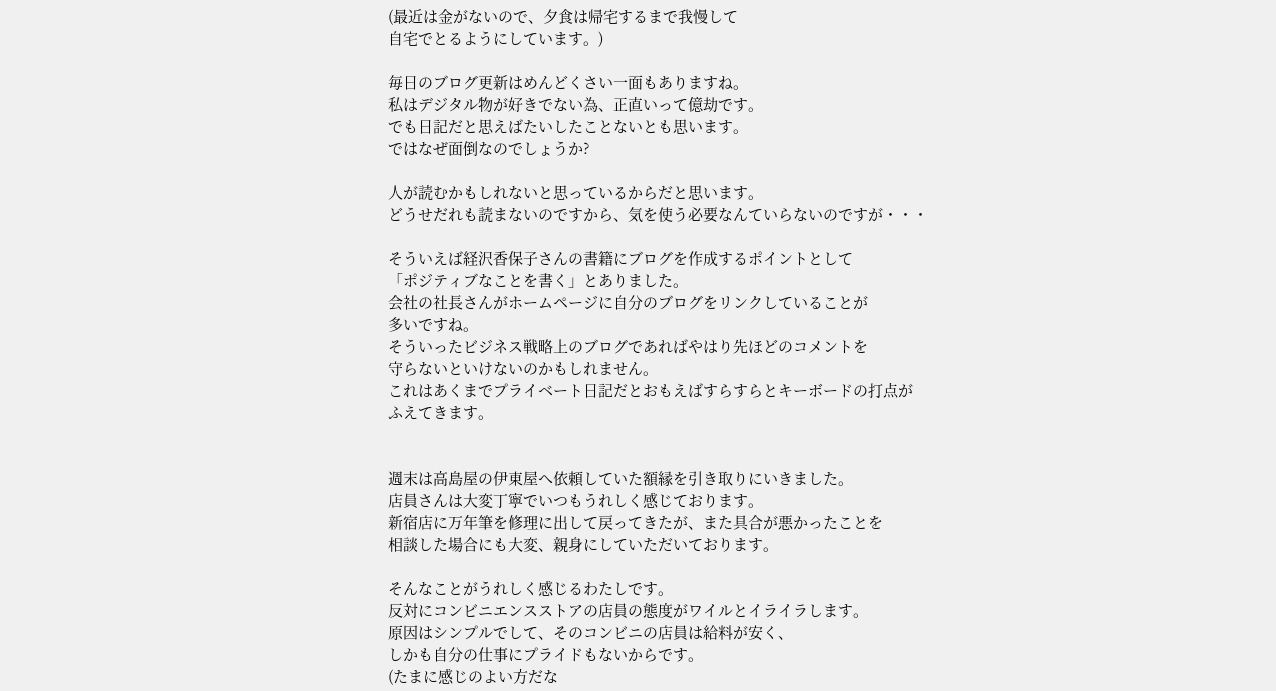(最近は金がないので、夕食は帰宅するまで我慢して
自宅でとるようにしています。)

毎日のブログ更新はめんどくさい一面もありますね。
私はデジタル物が好きでない為、正直いって億劫です。
でも日記だと思えばたいしたことないとも思います。
ではなぜ面倒なのでしょうか?

人が読むかもしれないと思っているからだと思います。
どうせだれも読まないのですから、気を使う必要なんていらないのですが・・・

そういえば経沢香保子さんの書籍にブログを作成するポイントとして
「ポジティブなことを書く」とありました。
会社の社長さんがホームページに自分のブログをリンクしていることが
多いですね。
そういったビジネス戦略上のブログであればやはり先ほどのコメントを
守らないといけないのかもしれません。
これはあくまでプライベート日記だとおもえばすらすらとキーボードの打点が
ふえてきます。


週末は高島屋の伊東屋へ依頼していた額縁を引き取りにいきました。
店員さんは大変丁寧でいつもうれしく感じております。
新宿店に万年筆を修理に出して戻ってきたが、また具合が悪かったことを
相談した場合にも大変、親身にしていただいております。

そんなことがうれしく感じるわたしです。
反対にコンビニエンスストアの店員の態度がワイルとイライラします。
原因はシンプルでして、そのコンビニの店員は給料が安く、
しかも自分の仕事にプライドもないからです。
(たまに感じのよい方だな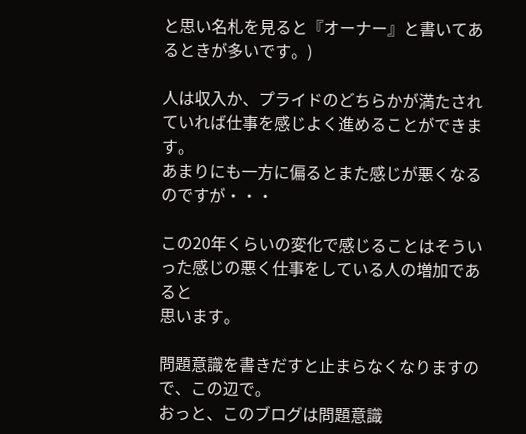と思い名札を見ると『オーナー』と書いてあるときが多いです。)

人は収入か、プライドのどちらかが満たされていれば仕事を感じよく進めることができます。
あまりにも一方に偏るとまた感じが悪くなるのですが・・・

この20年くらいの変化で感じることはそういった感じの悪く仕事をしている人の増加であると
思います。

問題意識を書きだすと止まらなくなりますので、この辺で。
おっと、このブログは問題意識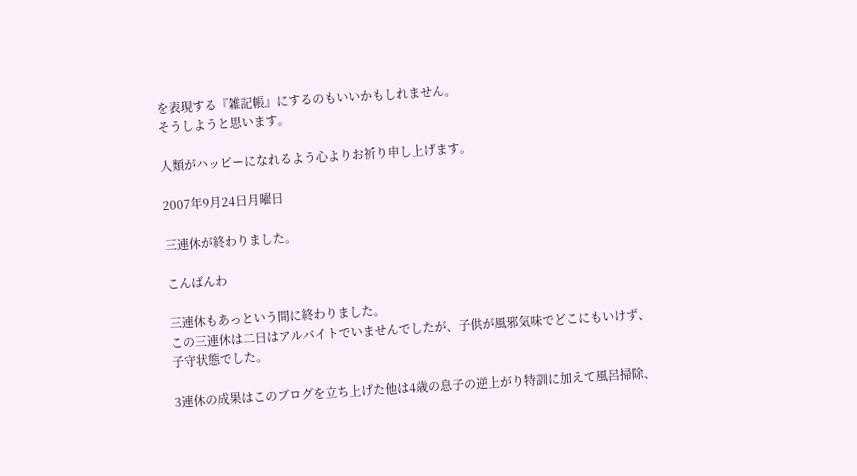を表現する『雑記帳』にするのもいいかもしれません。
そうしようと思います。

人類がハッピーになれるよう心よりお祈り申し上げます。

2007年9月24日月曜日

三連休が終わりました。

こんばんわ

三連休もあっという間に終わりました。
この三連休は二日はアルバイトでいませんでしたが、子供が風邪気味でどこにもいけず、
子守状態でした。

3連休の成果はこのブログを立ち上げた他は4歳の息子の逆上がり特訓に加えて風呂掃除、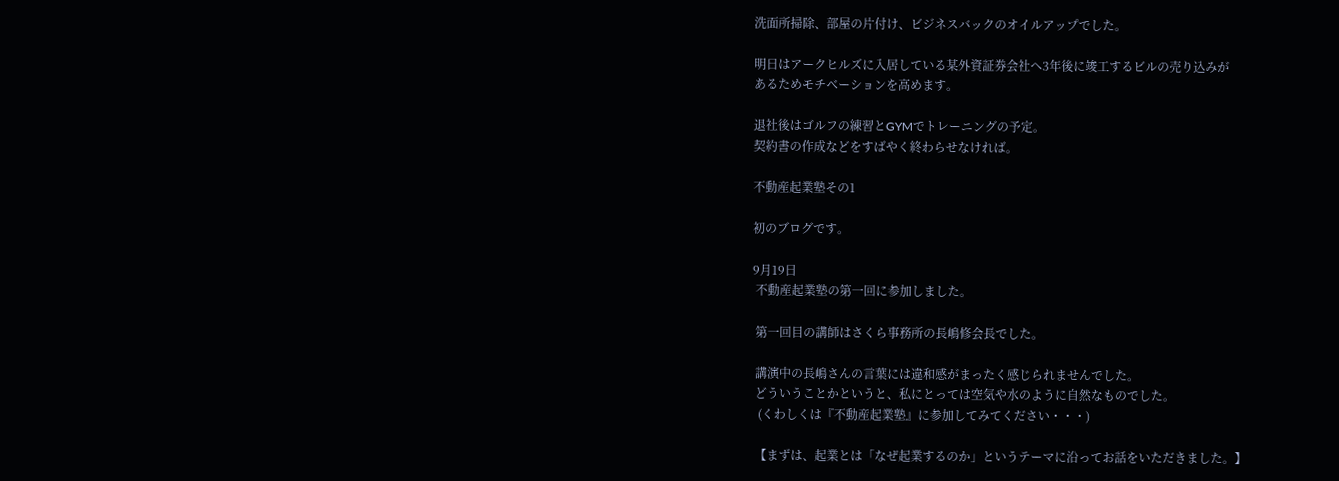洗面所掃除、部屋の片付け、ビジネスバックのオイルアップでした。

明日はアークヒルズに入居している某外資証券会社へ3年後に竣工するビルの売り込みが
あるためモチベーションを高めます。

退社後はゴルフの練習とGYMでトレーニングの予定。
契約書の作成などをすばやく終わらせなければ。

不動産起業塾その1

初のブログです。

9月19日
 不動産起業塾の第一回に参加しました。

 第一回目の講師はさくら事務所の長嶋修会長でした。

 講演中の長嶋さんの言葉には違和感がまったく感じられませんでした。
 どういうことかというと、私にとっては空気や水のように自然なものでした。
  (くわしくは『不動産起業塾』に参加してみてください・・・)

 【まずは、起業とは「なぜ起業するのか」というテーマに沿ってお話をいただきました。】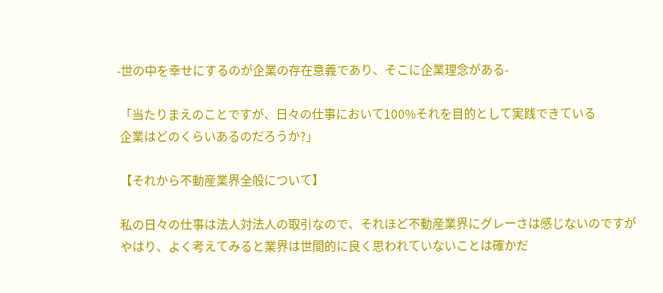-世の中を幸せにするのが企業の存在意義であり、そこに企業理念がある-

 「当たりまえのことですが、日々の仕事において100%それを目的として実践できている
 企業はどのくらいあるのだろうか?」

 【それから不動産業界全般について】

 私の日々の仕事は法人対法人の取引なので、それほど不動産業界にグレーさは感じないのですが
 やはり、よく考えてみると業界は世間的に良く思われていないことは確かだ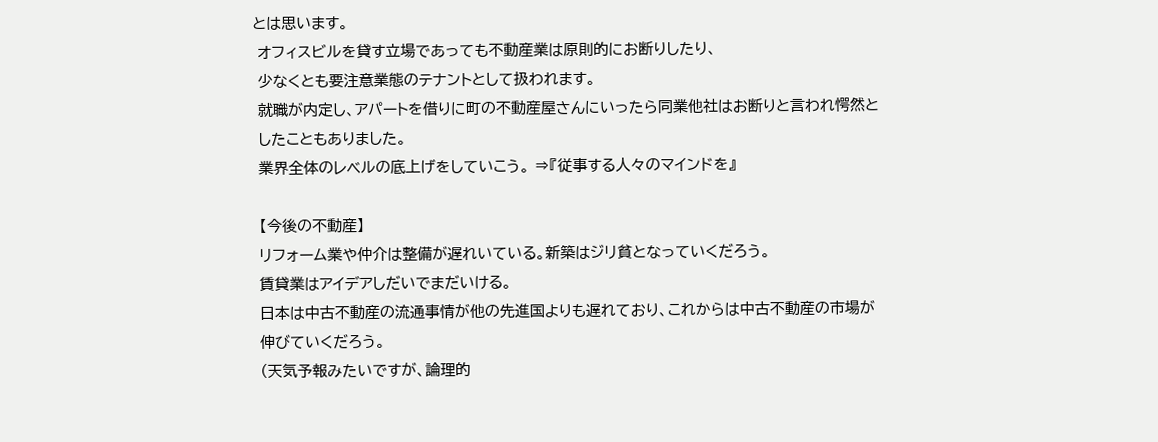とは思います。
 オフィスビルを貸す立場であっても不動産業は原則的にお断りしたり、
 少なくとも要注意業態のテナントとして扱われます。
 就職が内定し、アパートを借りに町の不動産屋さんにいったら同業他社はお断りと言われ愕然と
 したこともありました。
 業界全体のレベルの底上げをしていこう。 ⇒『従事する人々のマインドを』

 【今後の不動産】
 リフォーム業や仲介は整備が遅れいている。新築はジリ貧となっていくだろう。
 賃貸業はアイデアしだいでまだいける。
 日本は中古不動産の流通事情が他の先進国よりも遅れており、これからは中古不動産の市場が
 伸びていくだろう。
 (天気予報みたいですが、論理的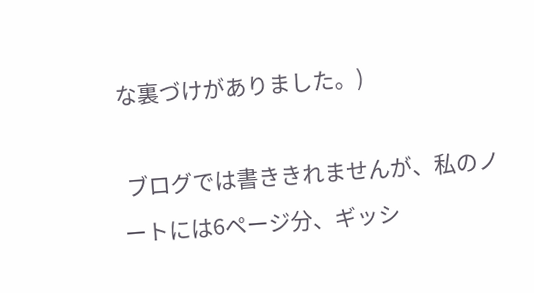な裏づけがありました。)

 ブログでは書ききれませんが、私のノートには6ページ分、ギッシ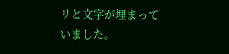リと文字が埋まっていました。